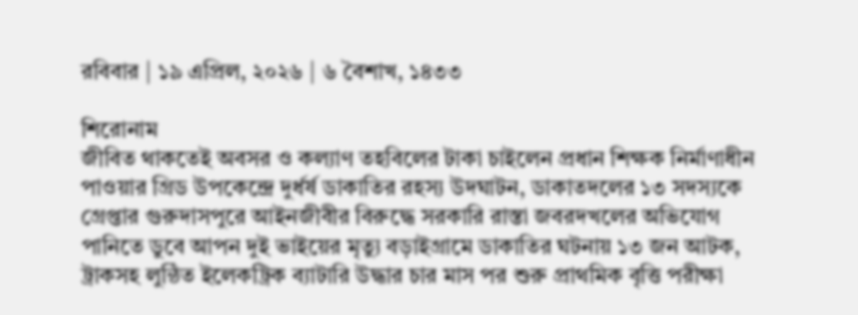রবিবার | ১৯ এপ্রিল, ২০২৬ | ৬ বৈশাখ, ১৪৩৩

শিরোনাম
জীবিত থাকতেই অবসর ও কল্যাণ তহবিলের টাকা চাইলেন প্রধান শিক্ষক নির্মাণাধীন পাওয়ার গ্রিড উপকেন্দ্রে দুর্ধর্ষ ডাকাতির রহস্য উদঘাটন, ডাকাতদলের ১৩ সদস্যকে গ্রেপ্তার গুরুদাসপুরে আইনজীবীর বিরুদ্ধে সরকারি রাস্তা জবরদখলের অভিযোগ পানিতে ডুবে আপন দুই ভাইয়ের মৃত্যু বড়াইগ্রামে ডাকাতির ঘটনায় ১৩ জন আটক, ট্রাকসহ লুন্ঠিত ইলেকট্রিক ব্যাটারি উদ্ধার চার মাস পর শুরু প্রাথমিক বৃত্তি পরীক্ষা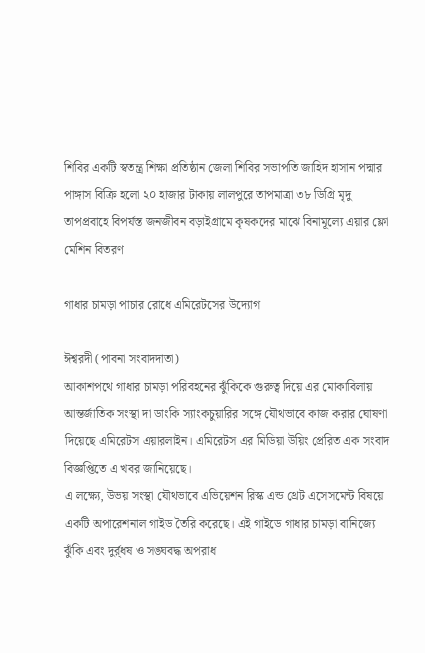শিবির একটি স্বতন্ত্র শিক্ষা প্রতিষ্ঠান জেলা শিবির সভাপতি জাহিদ হাসান পদ্মার পাঙ্গাস বিক্রি হলো ২০ হাজার টাকায় লালপুরে তাপমাত্রা ৩৮ ডিগ্রি মৃদু তাপপ্রবাহে বিপর্যস্ত জনজীবন বড়াইগ্রামে কৃষকদের মাঝে বিনামূল্যে এয়ার ফ্লো মেশিন বিতরণ

গাধার চামড়া পাচার রোধে এমিরেটসের উদ্যোগ

ঈশ্বরদী (পাবনা সংবাদদাতা)
আকাশপথে গাধার চামড়া পরিবহনের ঝুঁকিকে গুরুত্ব দিয়ে এর মোকাবিলায় আন্তর্জাতিক সংস্থা দা ডাংকি স্যাংকচুয়ারির সঙ্গে যৌথভাবে কাজ করার ঘোষণা দিয়েছে এমিরেটস এয়ারলাইন। এমিরেটস এর মিডিয়া উয়িং প্রেরিত এক সংবাদ বিজ্ঞপ্তিতে এ খবর জানিয়েছে।
এ লক্ষ্যে, উভয় সংস্থা যৌথভাবে এভিয়েশন রিস্ক এন্ড থ্রেট এসেসমেন্ট বিষয়ে একটি অপারেশনাল গাইড তৈরি করেছে। এই গাইডে গাধার চামড়া বানিজ্যে ঝুঁকি এবং দুর্র্ধষ ও সঙ্ঘবদ্ধ অপরাধ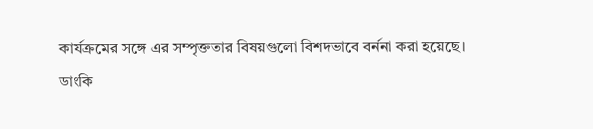কার্যক্রমের সঙ্গে এর সম্পৃক্ততার বিষয়গুলো বিশদভাবে বর্ননা করা হয়েছে।
ডাংকি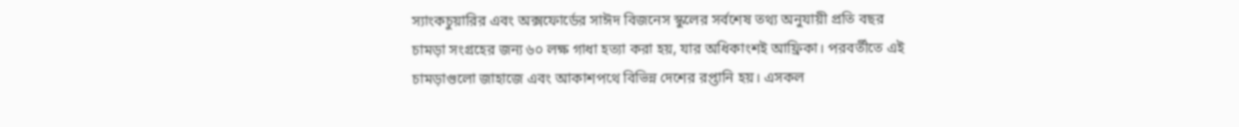স্যাংকচুয়ারির এবং অক্সফোর্ডের সাঈদ বিজনেস স্কুলের সর্বশেষ তথ্য অনুযায়ী প্রতি বছর চামড়া সংগ্রহের জন্য ৬০ লক্ষ গাধা হত্যা করা হয়, যার অধিকাংশই আফ্রিকা। পরবর্তীতে এই চামড়াগুলো জাহাজে এবং আকাশপথে বিভিন্ন দেশের রপ্তানি হয়। এসকল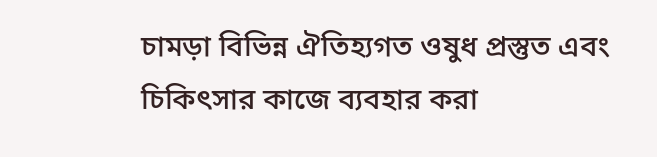চামড়া বিভিন্ন ঐতিহ্যগত ওষুধ প্রস্তুত এবং চিকিৎসার কাজে ব্যবহার করা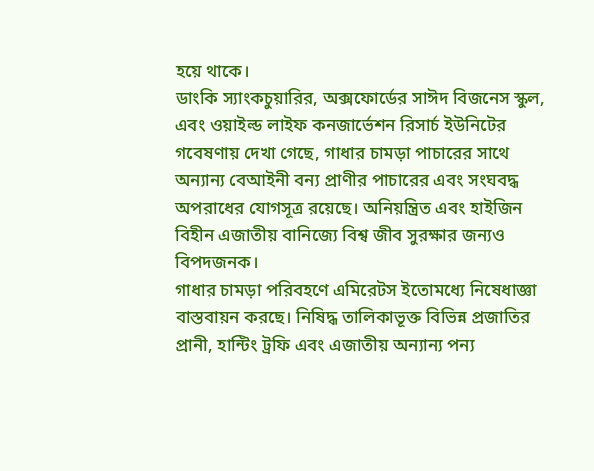হয়ে থাকে।
ডাংকি স্যাংকচুয়ারির, অক্সফোর্ডের সাঈদ বিজনেস স্কুল, এবং ওয়াইল্ড লাইফ কনজার্ভেশন রিসার্চ ইউনিটের গবেষণায় দেখা গেছে, গাধার চামড়া পাচারের সাথে অন্যান্য বেআইনী বন্য প্রাণীর পাচারের এবং সংঘবদ্ধ অপরাধের যোগসূত্র রয়েছে। অনিয়ন্ত্রিত এবং হাইজিন বিহীন এজাতীয় বানিজ্যে বিশ্ব জীব সুরক্ষার জন্যও বিপদজনক।
গাধার চামড়া পরিবহণে এমিরেটস ইতোমধ্যে নিষেধাজ্ঞা বাস্তবায়ন করছে। নিষিদ্ধ তালিকাভূক্ত বিভিন্ন প্রজাতির প্রানী, হান্টিং ট্রফি এবং এজাতীয় অন্যান্য পন্য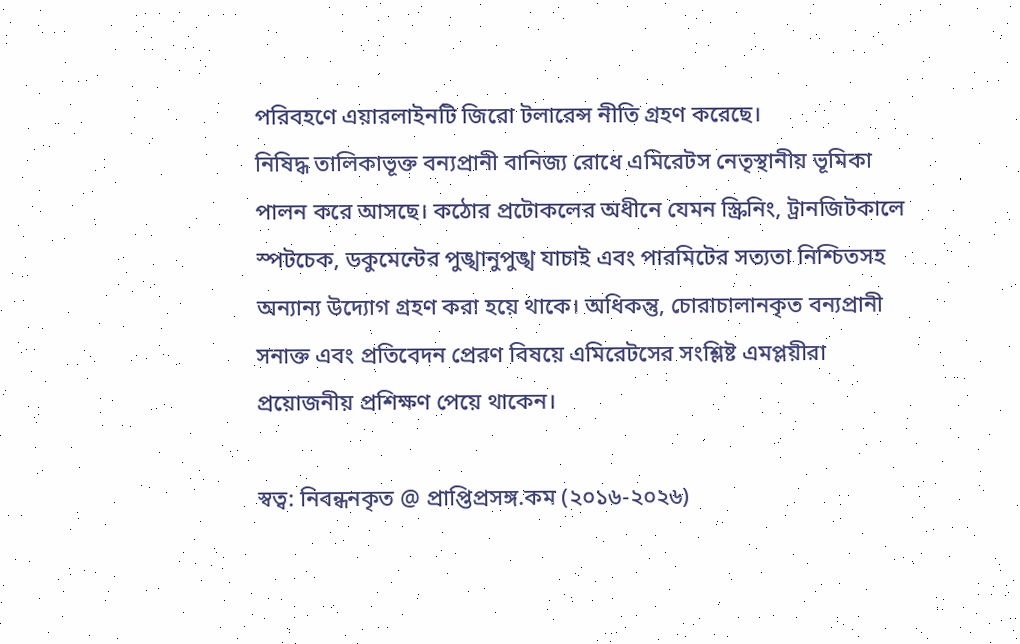পরিবহণে এয়ারলাইনটি জিরো টলারেন্স নীতি গ্রহণ করেছে।
নিষিদ্ধ তালিকাভূক্ত বন্যপ্রানী বানিজ্য রোধে এমিরেটস নেতৃস্থানীয় ভূমিকা পালন করে আসছে। কঠোর প্রটোকলের অধীনে যেমন স্ক্রিনিং, ট্রানজিটকালে স্পটচেক, ডকুমেন্টের পুঙ্খানুপুঙ্খ যাচাই এবং পারমিটের সত্যতা নিশ্চিতসহ অন্যান্য উদ্যোগ গ্রহণ করা হয়ে থাকে। অধিকন্তু, চোরাচালানকৃত বন্যপ্রানী সনাক্ত এবং প্রতিবেদন প্রেরণ বিষয়ে এমিরেটসের সংশ্লিষ্ট এমপ্লয়ীরা প্রয়োজনীয় প্রশিক্ষণ পেয়ে থাকেন।

স্বত্ব: নিবন্ধনকৃত @ প্রাপ্তিপ্রসঙ্গ.কম (২০১৬-২০২৬)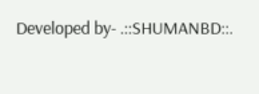Developed by- .::SHUMANBD::.